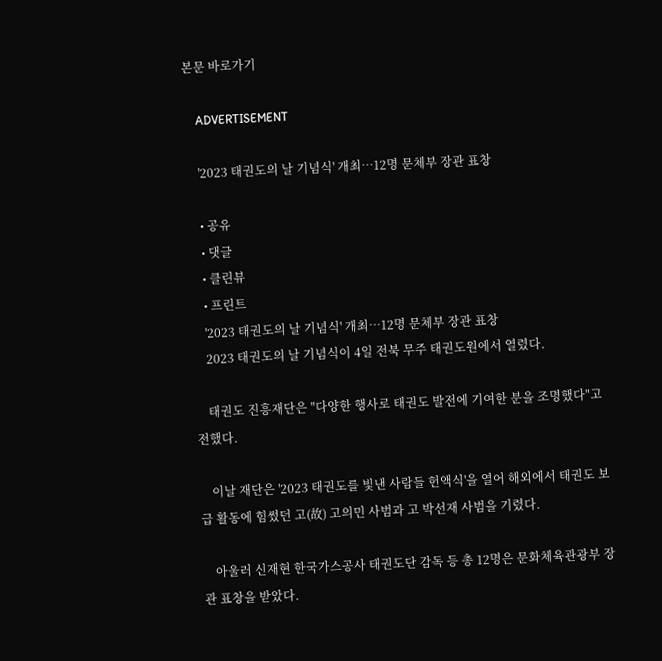본문 바로가기

    ADVERTISEMENT

    '2023 태권도의 날 기념식' 개최…12명 문체부 장관 표창

    • 공유
    • 댓글
    • 클린뷰
    • 프린트
    '2023 태권도의 날 기념식' 개최…12명 문체부 장관 표창
    2023 태권도의 날 기념식이 4일 전북 무주 태권도원에서 열렸다.

    태권도 진흥재단은 "다양한 행사로 태권도 발전에 기여한 분을 조명했다"고 전했다.

    이날 재단은 '2023 태권도를 빛낸 사람들 헌액식'을 열어 해외에서 태권도 보급 활동에 힘썼던 고(故) 고의민 사범과 고 박선재 사범을 기렸다.

    아울러 신재현 한국가스공사 태권도단 감독 등 총 12명은 문화체육관광부 장관 표창을 받았다.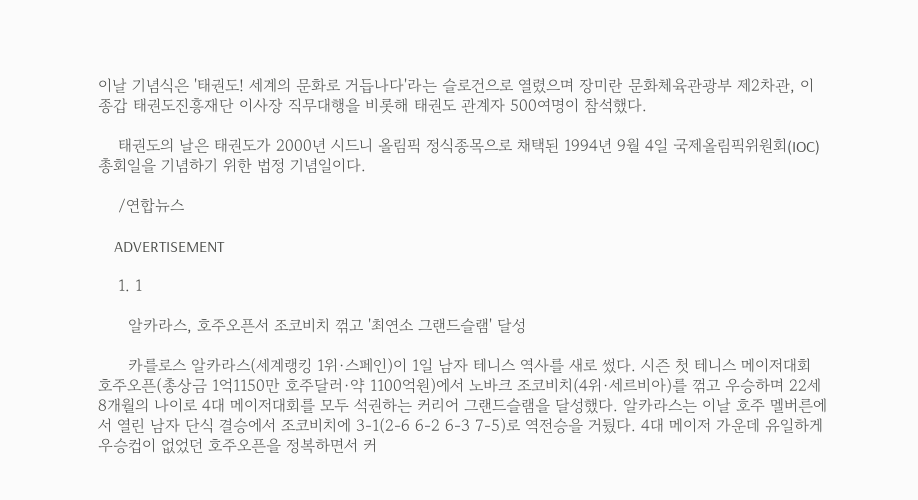이날 기념식은 '태권도! 세계의 문화로 거듭나다'라는 슬로건으로 열렸으며 장미란 문화체육관광부 제2차관, 이종갑 태권도진흥재단 이사장 직무대행을 비롯해 태권도 관계자 500여명이 참석했다.

    태권도의 날은 태권도가 2000년 시드니 올림픽 정식종목으로 채택된 1994년 9월 4일 국제올림픽위원회(IOC) 총회일을 기념하기 위한 법정 기념일이다.

    /연합뉴스

    ADVERTISEMENT

    1. 1

      알카라스, 호주오픈서 조코비치 꺾고 '최연소 그랜드슬램' 달성

      카를로스 알카라스(세계랭킹 1위·스페인)이 1일 남자 테니스 역사를 새로 썼다. 시즌 첫 테니스 메이저대회 호주오픈(총상금 1억1150만 호주달러·약 1100억원)에서 노바크 조코비치(4위·세르비아)를 꺾고 우승하며 22세 8개월의 나이로 4대 메이저대회를 모두 석권하는 커리어 그랜드슬램을 달성했다. 알카라스는 이날 호주 멜버른에서 열린 남자 단식 결승에서 조코비치에 3-1(2-6 6-2 6-3 7-5)로 역전승을 거뒀다. 4대 메이저 가운데 유일하게 우승컵이 없었던 호주오픈을 정복하면서 커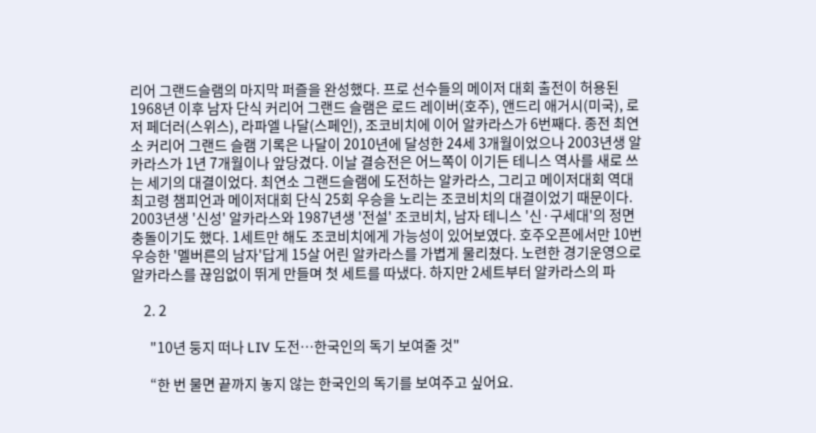리어 그랜드슬램의 마지막 퍼즐을 완성했다. 프로 선수들의 메이저 대회 출전이 허용된 1968년 이후 남자 단식 커리어 그랜드 슬램은 로드 레이버(호주), 앤드리 애거시(미국), 로저 페더러(스위스), 라파엘 나달(스페인), 조코비치에 이어 알카라스가 6번째다. 종전 최연소 커리어 그랜드 슬램 기록은 나달이 2010년에 달성한 24세 3개월이었으나 2003년생 알카라스가 1년 7개월이나 앞당겼다. 이날 결승전은 어느쪽이 이기든 테니스 역사를 새로 쓰는 세기의 대결이었다. 최연소 그랜드슬램에 도전하는 알카라스, 그리고 메이저대회 역대 최고령 챔피언과 메이저대회 단식 25회 우승을 노리는 조코비치의 대결이었기 때문이다. 2003년생 '신성' 알카라스와 1987년생 '전설' 조코비치, 남자 테니스 '신·구세대'의 정면 충돌이기도 했다. 1세트만 해도 조코비치에게 가능성이 있어보였다. 호주오픈에서만 10번 우승한 '멜버른의 남자'답게 15살 어린 알카라스를 가볍게 물리쳤다. 노련한 경기운영으로 알카라스를 끊임없이 뛰게 만들며 첫 세트를 따냈다. 하지만 2세트부터 알카라스의 파

    2. 2

      "10년 둥지 떠나 LIV 도전…한국인의 독기 보여줄 것"

      “한 번 물면 끝까지 놓지 않는 한국인의 독기를 보여주고 싶어요.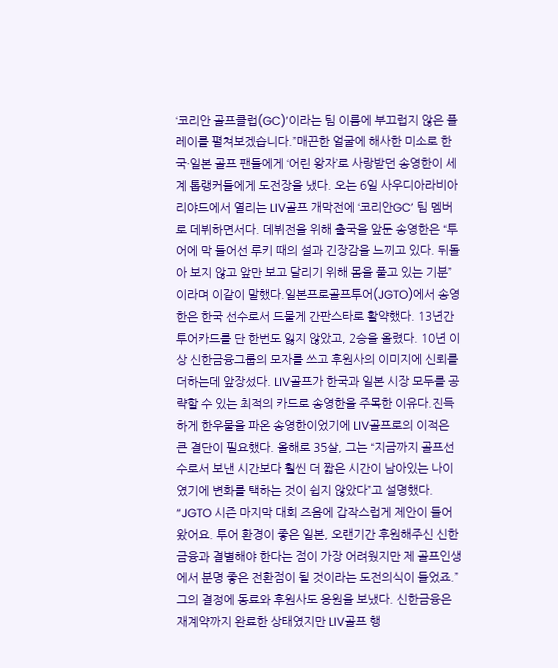‘코리안 골프클럽(GC)’이라는 팀 이름에 부끄럽지 않은 플레이를 펼쳐보겠습니다.”매끈한 얼굴에 해사한 미소로 한국·일본 골프 팬들에게 ‘어린 왕자’로 사랑받던 송영한이 세계 톱랭커들에게 도전장을 냈다. 오는 6일 사우디아라비아 리야드에서 열리는 LIV골프 개막전에 ‘코리안GC’ 팀 멤버로 데뷔하면서다. 데뷔전을 위해 출국을 앞둔 송영한은 “투어에 막 들어선 루키 때의 설과 긴장감을 느끼고 있다. 뒤돌아 보지 않고 앞만 보고 달리기 위해 몸을 풀고 있는 기분”이라며 이같이 말했다.일본프로골프투어(JGTO)에서 송영한은 한국 선수로서 드물게 간판스타로 활약했다. 13년간 투어카드를 단 한번도 잃지 않았고, 2승을 올렸다. 10년 이상 신한금융그룹의 모자를 쓰고 후원사의 이미지에 신뢰를 더하는데 앞장섰다. LIV골프가 한국과 일본 시장 모두를 공략할 수 있는 최적의 카드로 송영한을 주목한 이유다.진득하게 한우물을 파온 송영한이었기에 LIV골프로의 이적은 큰 결단이 필요했다. 올해로 35살, 그는 “지금까지 골프선수로서 보낸 시간보다 훨씬 더 짧은 시간이 남아있는 나이였기에 변화를 택하는 것이 쉽지 않았다”고 설명했다. “JGTO 시즌 마지막 대회 즈음에 갑작스럽게 제안이 들어왔어요. 투어 환경이 좋은 일본, 오랜기간 후원해주신 신한금융과 결별해야 한다는 점이 가장 어려웠지만 제 골프인생에서 분명 좋은 전환점이 될 것이라는 도전의식이 들었죠.”그의 결정에 동료와 후원사도 응원을 보냈다. 신한금융은 재계약까지 완료한 상태였지만 LIV골프 행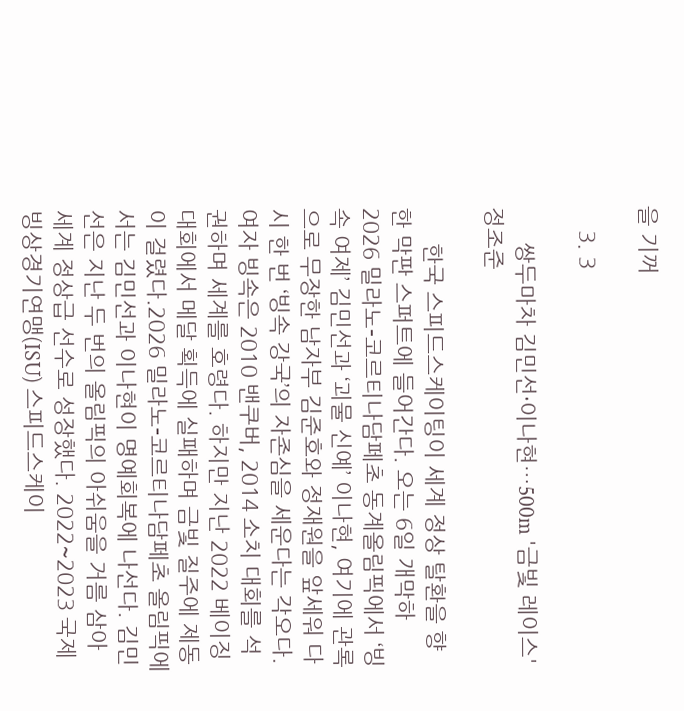을 기꺼

    3. 3

      쌍두마차 김민선·이나현…500m '금빛 레이스' 정조준

      한국 스피드스케이팅이 세계 정상 탈환을 향한 막판 스퍼트에 들어간다. 오는 6일 개막하 2026 밀라노-코르티나담페초 동계올림픽에서 ‘빙속 여제’ 김민선과 ‘괴물 신예’ 이나현, 여기에 관록으로 무장한 남자부 김준호와 정재원을 앞세워 다시 한 번 ‘빙속 강국’의 자존심을 세운다는 각오다.여자 빙속은 2010 밴쿠버, 2014 소치 대회를 석권하며 세계를 호령다. 하지만 지난 2022 베이징 대회에서 메달 획득에 실패하며 금빛 질주에 제동이 걸렸다.2026 밀라노-코르티나담페초 올림픽에서는 김민선과 이나현이 명예회복에 나선다. 김민선은 지난 두 번의 올림픽의 아쉬움을 거름 삼아 세계 정상급 선수로 성장했다. 2022~2023 국제빙상경기연맹(ISU) 스피드스케이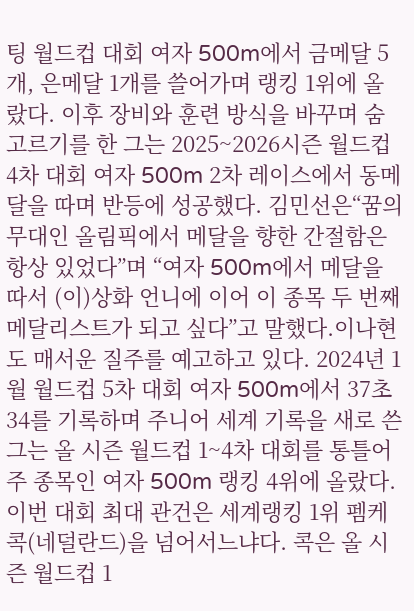팅 월드컵 대회 여자 500m에서 금메달 5개, 은메달 1개를 쓸어가며 랭킹 1위에 올랐다. 이후 장비와 훈련 방식을 바꾸며 숨고르기를 한 그는 2025~2026시즌 월드컵 4차 대회 여자 500m 2차 레이스에서 동메달을 따며 반등에 성공했다. 김민선은“꿈의 무대인 올림픽에서 메달을 향한 간절함은 항상 있었다”며 “여자 500m에서 메달을 따서 (이)상화 언니에 이어 이 종목 두 번째 메달리스트가 되고 싶다”고 말했다.이나현도 매서운 질주를 예고하고 있다. 2024년 1월 월드컵 5차 대회 여자 500m에서 37초34를 기록하며 주니어 세계 기록을 새로 쓴 그는 올 시즌 월드컵 1~4차 대회를 통틀어 주 종목인 여자 500m 랭킹 4위에 올랐다.이번 대회 최대 관건은 세계랭킹 1위 펨케 콕(네덜란드)을 넘어서느냐다. 콕은 올 시즌 월드컵 1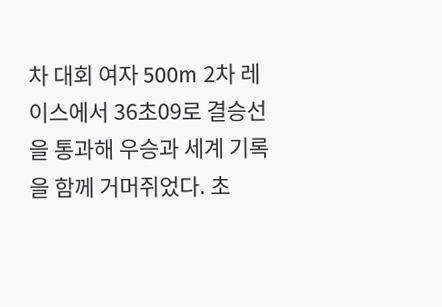차 대회 여자 500m 2차 레이스에서 36초09로 결승선을 통과해 우승과 세계 기록을 함께 거머쥐었다. 초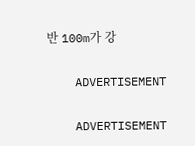반 100m가 강

    ADVERTISEMENT

    ADVERTISEMENT